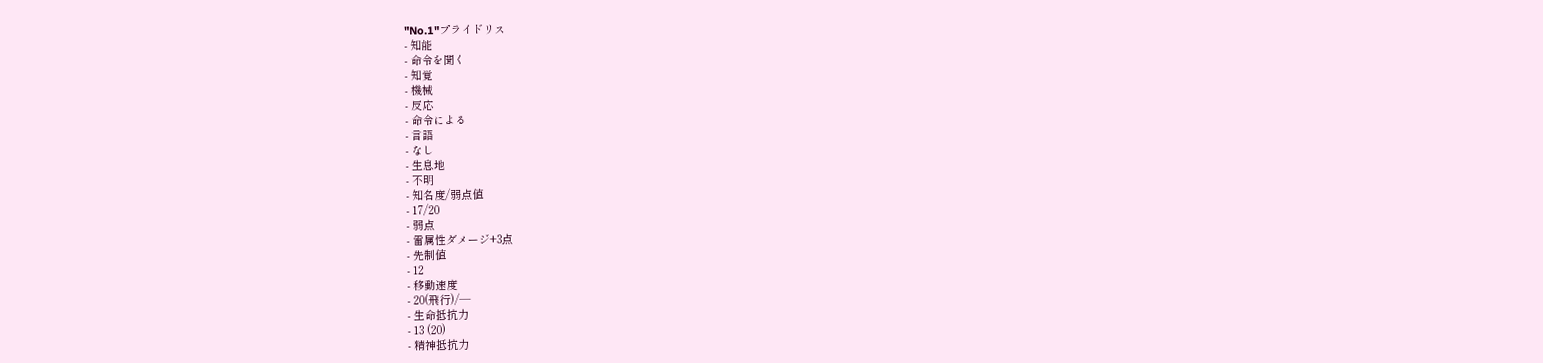"No.1"プライドリス
- 知能
- 命令を聞く
- 知覚
- 機械
- 反応
- 命令による
- 言語
- なし
- 生息地
- 不明
- 知名度/弱点値
- 17/20
- 弱点
- 雷属性ダメージ+3点
- 先制値
- 12
- 移動速度
- 20(飛行)/―
- 生命抵抗力
- 13 (20)
- 精神抵抗力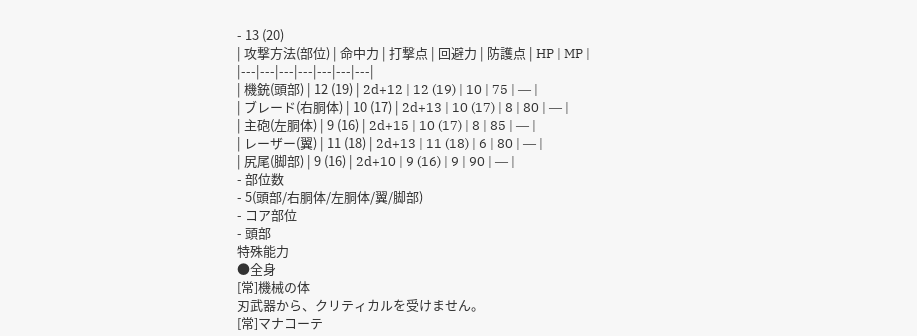- 13 (20)
| 攻撃方法(部位) | 命中力 | 打撃点 | 回避力 | 防護点 | HP | MP |
|---|---|---|---|---|---|---|
| 機銃(頭部) | 12 (19) | 2d+12 | 12 (19) | 10 | 75 | ― |
| ブレード(右胴体) | 10 (17) | 2d+13 | 10 (17) | 8 | 80 | ― |
| 主砲(左胴体) | 9 (16) | 2d+15 | 10 (17) | 8 | 85 | ― |
| レーザー(翼) | 11 (18) | 2d+13 | 11 (18) | 6 | 80 | ― |
| 尻尾(脚部) | 9 (16) | 2d+10 | 9 (16) | 9 | 90 | ― |
- 部位数
- 5(頭部/右胴体/左胴体/翼/脚部)
- コア部位
- 頭部
特殊能力
●全身
[常]機械の体
刃武器から、クリティカルを受けません。
[常]マナコーテ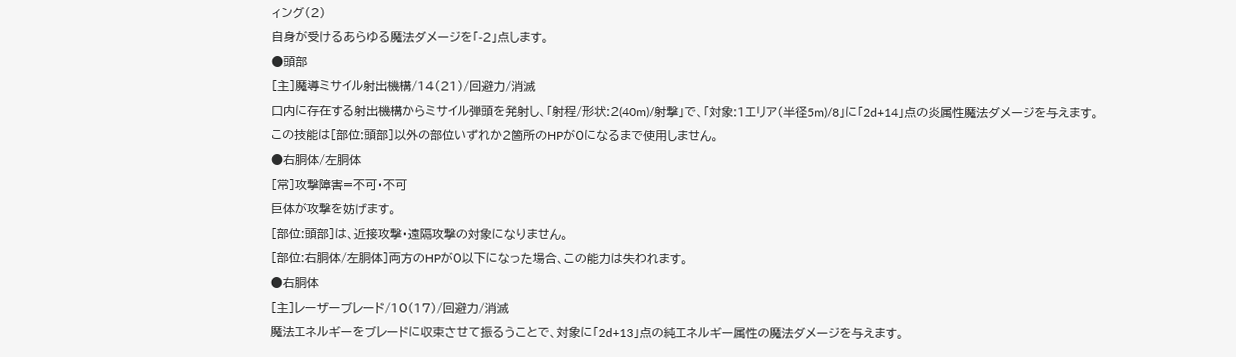ィング(2)
自身が受けるあらゆる魔法ダメージを「-2」点します。
●頭部
[主]魔導ミサイル射出機構/14(21)/回避力/消滅
口内に存在する射出機構からミサイル弾頭を発射し、「射程/形状:2(40m)/射撃」で、「対象:1エリア(半径5m)/8」に「2d+14」点の炎属性魔法ダメージを与えます。
この技能は[部位:頭部]以外の部位いずれか2箇所のHPが0になるまで使用しません。
●右胴体/左胴体
[常]攻撃障害=不可・不可
巨体が攻撃を妨げます。
[部位:頭部]は、近接攻撃・遠隔攻撃の対象になりません。
[部位:右胴体/左胴体]両方のHPが0以下になった場合、この能力は失われます。
●右胴体
[主]レーザーブレード/10(17)/回避力/消滅
魔法エネルギーをブレードに収束させて振るうことで、対象に「2d+13」点の純エネルギー属性の魔法ダメージを与えます。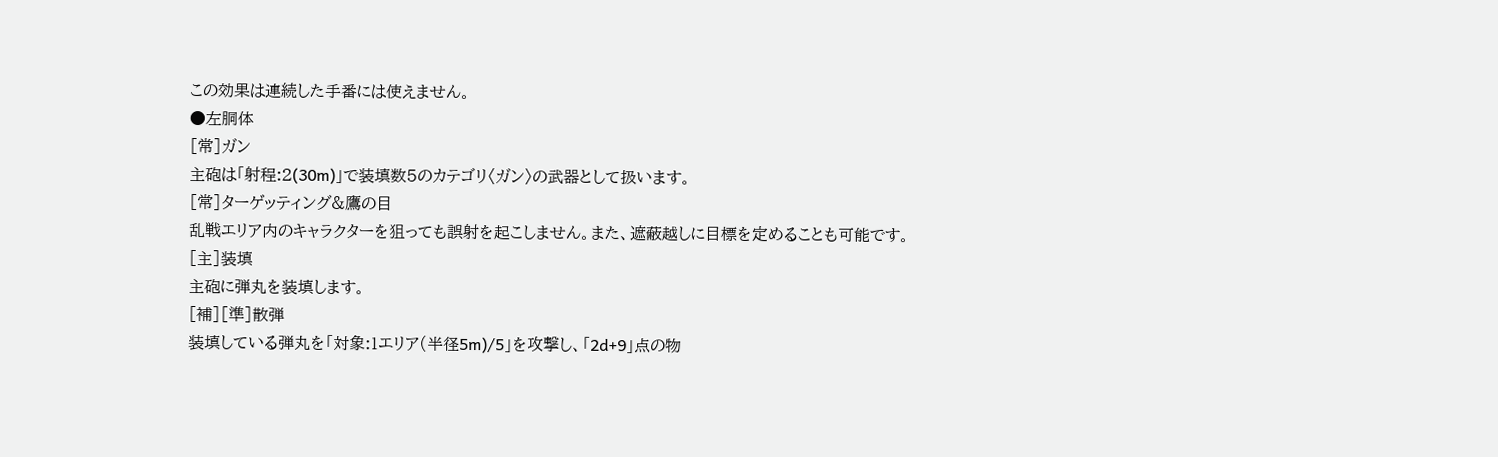この効果は連続した手番には使えません。
●左胴体
[常]ガン
主砲は「射程:2(30m)」で装填数5のカテゴリ〈ガン〉の武器として扱います。
[常]ターゲッティング&鷹の目
乱戦エリア内のキャラクターを狙っても誤射を起こしません。また、遮蔽越しに目標を定めることも可能です。
[主]装填
主砲に弾丸を装填します。
[補][準]散弾
装填している弾丸を「対象:1エリア(半径5m)/5」を攻撃し、「2d+9」点の物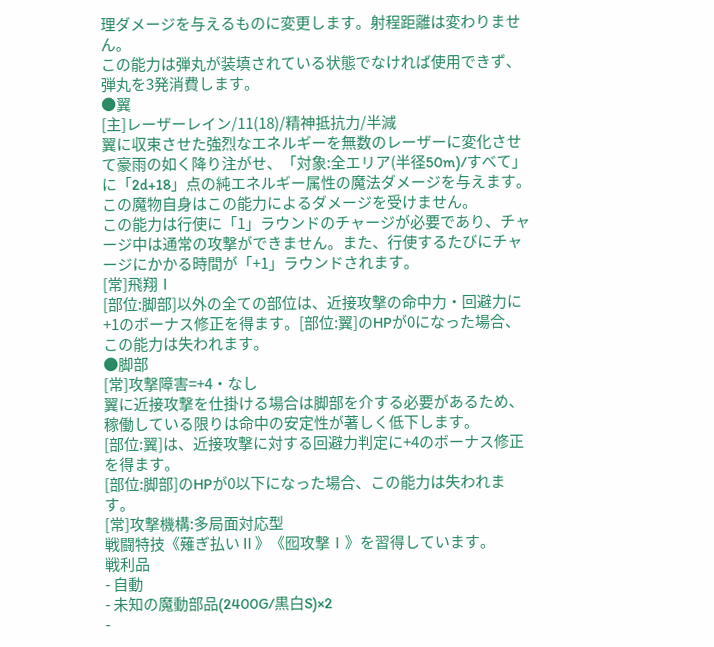理ダメージを与えるものに変更します。射程距離は変わりません。
この能力は弾丸が装填されている状態でなければ使用できず、弾丸を3発消費します。
●翼
[主]レーザーレイン/11(18)/精神抵抗力/半減
翼に収束させた強烈なエネルギーを無数のレーザーに変化させて豪雨の如く降り注がせ、「対象:全エリア(半径50m)/すべて」に「2d+18」点の純エネルギー属性の魔法ダメージを与えます。この魔物自身はこの能力によるダメージを受けません。
この能力は行使に「1」ラウンドのチャージが必要であり、チャージ中は通常の攻撃ができません。また、行使するたびにチャージにかかる時間が「+1」ラウンドされます。
[常]飛翔Ⅰ
[部位:脚部]以外の全ての部位は、近接攻撃の命中力・回避力に+1のボーナス修正を得ます。[部位:翼]のHPが0になった場合、この能力は失われます。
●脚部
[常]攻撃障害=+4・なし
翼に近接攻撃を仕掛ける場合は脚部を介する必要があるため、稼働している限りは命中の安定性が著しく低下します。
[部位:翼]は、近接攻撃に対する回避力判定に+4のボーナス修正を得ます。
[部位:脚部]のHPが0以下になった場合、この能力は失われます。
[常]攻撃機構:多局面対応型
戦闘特技《薙ぎ払いⅡ》《囮攻撃Ⅰ》を習得しています。
戦利品
- 自動
- 未知の魔動部品(2400G/黒白S)×2
-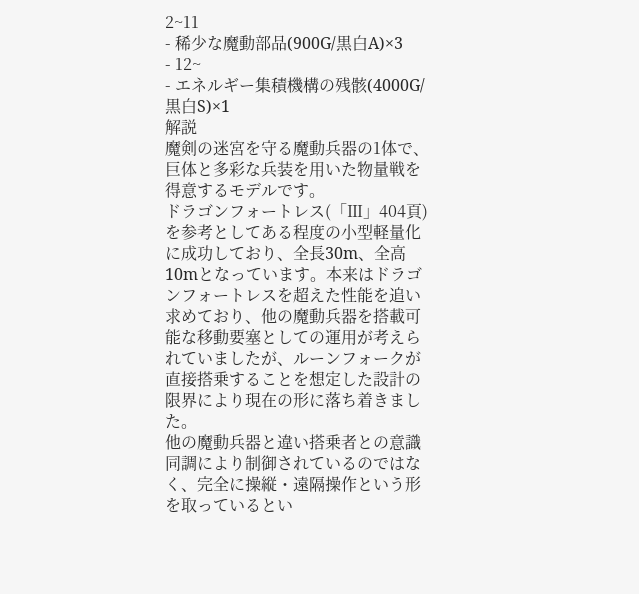2~11
- 稀少な魔動部品(900G/黒白A)×3
- 12~
- エネルギー集積機構の残骸(4000G/黒白S)×1
解説
魔剣の迷宮を守る魔動兵器の1体で、巨体と多彩な兵装を用いた物量戦を得意するモデルです。
ドラゴンフォートレス(「Ⅲ」404頁)を参考としてある程度の小型軽量化に成功しており、全長30m、全高10mとなっています。本来はドラゴンフォートレスを超えた性能を追い求めており、他の魔動兵器を搭載可能な移動要塞としての運用が考えられていましたが、ルーンフォークが直接搭乗することを想定した設計の限界により現在の形に落ち着きました。
他の魔動兵器と違い搭乗者との意識同調により制御されているのではなく、完全に操縦・遠隔操作という形を取っているとい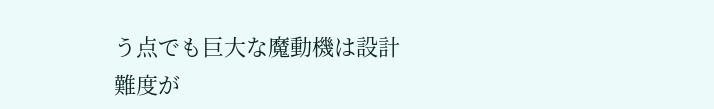う点でも巨大な魔動機は設計難度が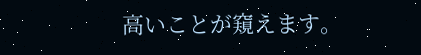高いことが窺えます。